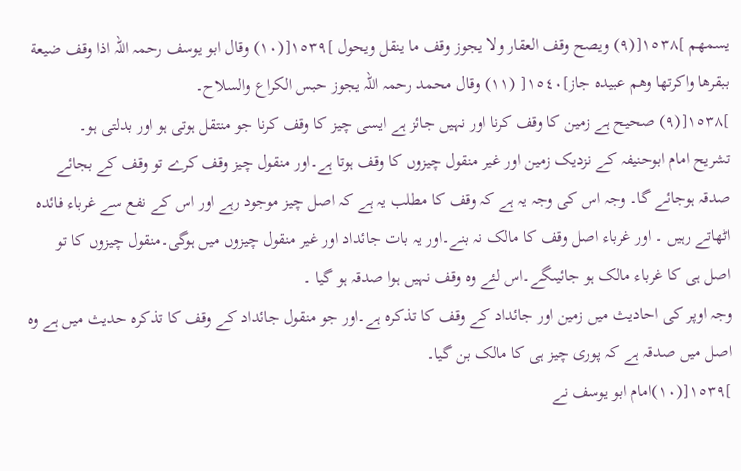یسمھم ]١٥٣٨[(٩) ویصح وقف العقار ولا یجوز وقف ما ینقل ویحول ]١٥٣٩[(١٠) وقال ابو یوسف رحمہ اللہ اذا وقف ضیعة ببقرھا واکرتھا وھم عبیدہ جاز]١٥٤٠[ (١١) وقال محمد رحمہ اللہ یجوز حبس الکراع والسلاح۔
]١٥٣٨[(٩) صحیح ہے زمین کا وقف کرنا اور نہیں جائز ہے ایسی چیز کا وقف کرنا جو منتقل ہوتی ہو اور بدلتی ہو۔
تشریح امام ابوحنیفہ کے نزدیک زمین اور غیر منقول چیزوں کا وقف ہوتا ہے۔اور منقول چیز وقف کرے تو وقف کے بجائے صدقہ ہوجائے گا۔ وجہ اس کی وجہ یہ ہے کہ وقف کا مطلب یہ ہے کہ اصل چیز موجود رہے اور اس کے نفع سے غرباء فائدہ اٹھاتے رہیں ۔ اور غرباء اصل وقف کا مالک نہ بنے۔اور یہ بات جائداد اور غیر منقول چیزوں میں ہوگی۔منقول چیزوں کا تو اصل ہی کا غرباء مالک ہو جائیںگے۔اس لئے وہ وقف نہیں ہوا صدقہ ہو گیا ۔
وجہ اوپر کی احادیث میں زمین اور جائداد کے وقف کا تذکرہ ہے۔اور جو منقول جائداد کے وقف کا تذکرہ حدیث میں ہے وہ اصل میں صدقہ ہے کہ پوری چیز ہی کا مالک بن گیا۔
]١٥٣٩[(١٠)امام ابو یوسف نے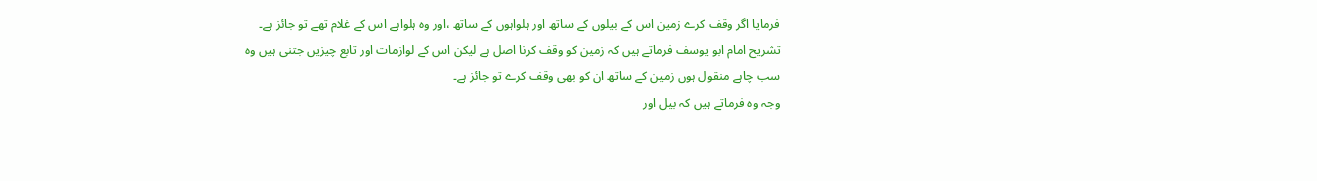فرمایا اگر وقف کرے زمین اس کے بیلوں کے ساتھ اور ہلواہوں کے ساتھ ،اور وہ ہلواہے اس کے غلام تھے تو جائز ہے۔
تشریح امام ابو یوسف فرماتے ہیں کہ زمین کو وقف کرنا اصل ہے لیکن اس کے لوازمات اور تابع چیزیں جتنی ہیں وہ سب چاہے منقول ہوں زمین کے ساتھ ان کو بھی وقف کرے تو جائز ہے۔
وجہ وہ فرماتے ہیں کہ بیل اور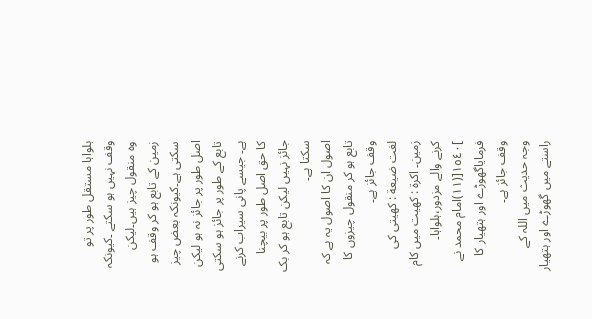ہلواہا مستقل طور پر تو وقف نہیں ہو سکتے ۔کیونکہ وہ منقول چیز ہیں۔لیکن زمین کے تابع ہو کر وقف ہو سکتی ہے۔کیونکہ بعض چیز اصل طور پر جائز نہ ہو لیکن تابع کے طور پر جائز ہو سکتی ہے۔ جیسے پانی سیراب کرنے کا حق اصل طور پر بیچنا جائز نہیں لیکن تابع ہو کر بک سکتا ہے۔
اصول ان کا اصول یہ ہے کہ تابع ہو کر منقول چیزوں کا وقف جائز ہے۔
لغت ضیعة : کھیتی کی زمین۔ اکرة : کھیت میں کام کرنے والے مزدور،ہلواہا۔
]١٥٤٠[(١١)امام محمد نے فرمایاگھوڑے اور ہتھیار کا وقف جائز ہے۔
وجہ حدیث میں اللہ کے راستے میں گھوڑے اور ہتھیار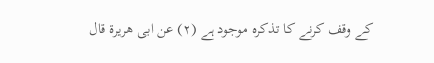کے وقف کرنے کا تذکرہ موجود ہے (٢) عن ابی ھریرة قال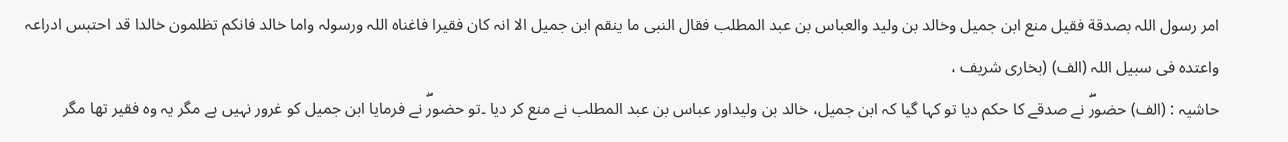امر رسول اللہ بصدقة فقیل منع ابن جمیل وخالد بن ولید والعباس بن عبد المطلب فقال النبی ما ینقم ابن جمیل الا انہ کان فقیرا فاغناہ اللہ ورسولہ واما خالد فانکم تظلمون خالدا قد احتبس ادراعہ واعتدہ فی سبیل اللہ (الف) (بخاری شریف ،
حاشیہ : (الف) حضورۖ نے صدقے کا حکم دیا تو کہا گیا کہ ابن جمیل، خالد بن ولیداور عباس بن عبد المطلب نے منع کر دیا ۔تو حضورۖ نے فرمایا ابن جمیل کو غرور نہیں ہے مگر یہ وہ فقیر تھا مگر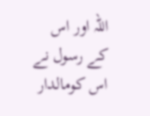اللہ اور اس کے رسول نے اس کومالدار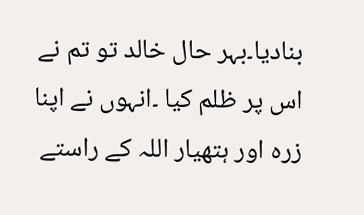بنادیا۔بہر حال خالد تو تم نے اس پر ظلم کیا ۔انہوں نے اپنا زرہ اور ہتھیار اللہ کے راستے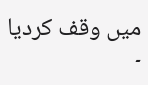میں وقف کردیا ۔